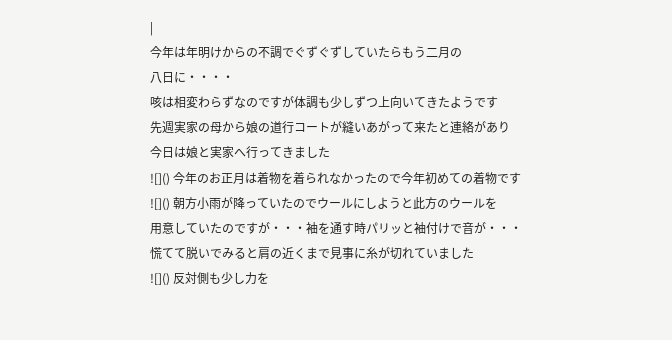|
今年は年明けからの不調でぐずぐずしていたらもう二月の
八日に・・・・
咳は相変わらずなのですが体調も少しずつ上向いてきたようです
先週実家の母から娘の道行コートが縫いあがって来たと連絡があり
今日は娘と実家へ行ってきました
![]() 今年のお正月は着物を着られなかったので今年初めての着物です
![]() 朝方小雨が降っていたのでウールにしようと此方のウールを
用意していたのですが・・・袖を通す時パリッと袖付けで音が・・・
慌てて脱いでみると肩の近くまで見事に糸が切れていました
![]() 反対側も少し力を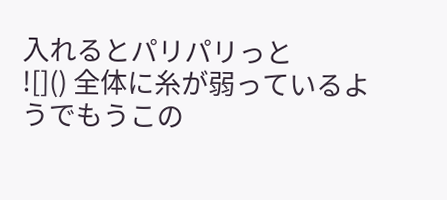入れるとパリパリっと
![]() 全体に糸が弱っているようでもうこの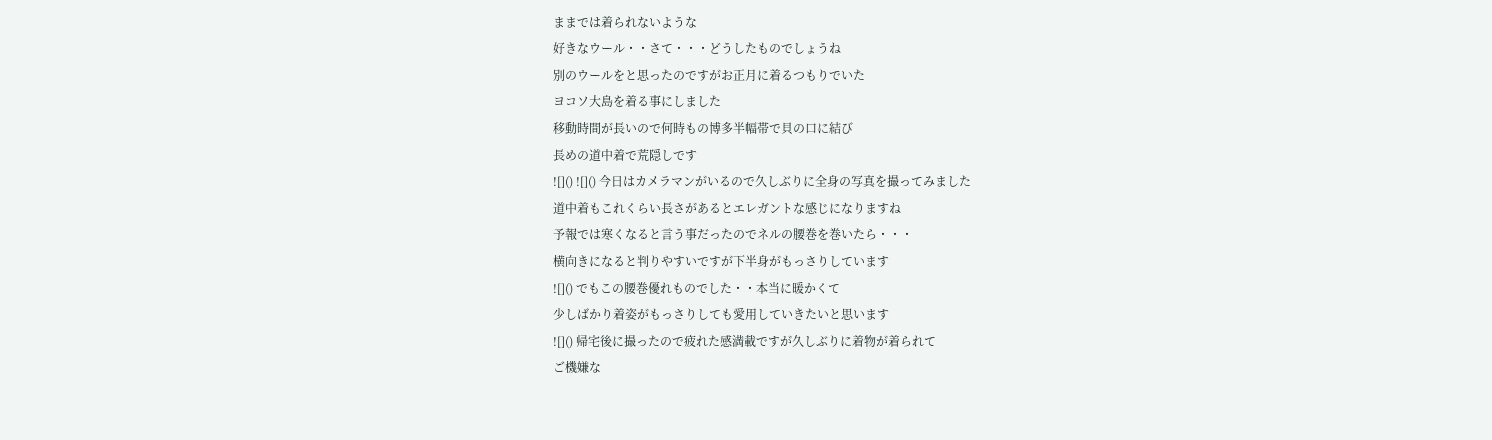ままでは着られないような
好きなウール・・さて・・・どうしたものでしょうね
別のウールをと思ったのですがお正月に着るつもりでいた
ヨコソ大島を着る事にしました
移動時間が長いので何時もの博多半幅帯で貝の口に結び
長めの道中着で荒隠しです
![]() ![]() 今日はカメラマンがいるので久しぶりに全身の写真を撮ってみました
道中着もこれくらい長さがあるとエレガントな感じになりますね
予報では寒くなると言う事だったのでネルの腰巻を巻いたら・・・
横向きになると判りやすいですが下半身がもっさりしています
![]() でもこの腰巻優れものでした・・本当に暖かくて
少しばかり着姿がもっさりしても愛用していきたいと思います
![]() 帰宅後に撮ったので疲れた感満載ですが久しぶりに着物が着られて
ご機嫌な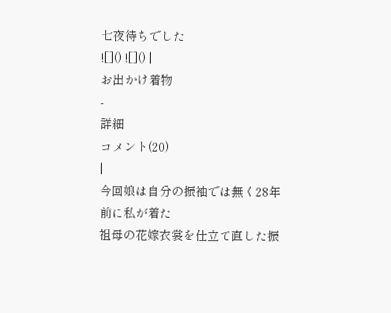七夜待ちでした
![]() ![]() |
お出かけ着物
-
詳細
コメント(20)
|
今回娘は自分の振袖では無く28年前に私が着た
祖母の花嫁衣裳を仕立て直した振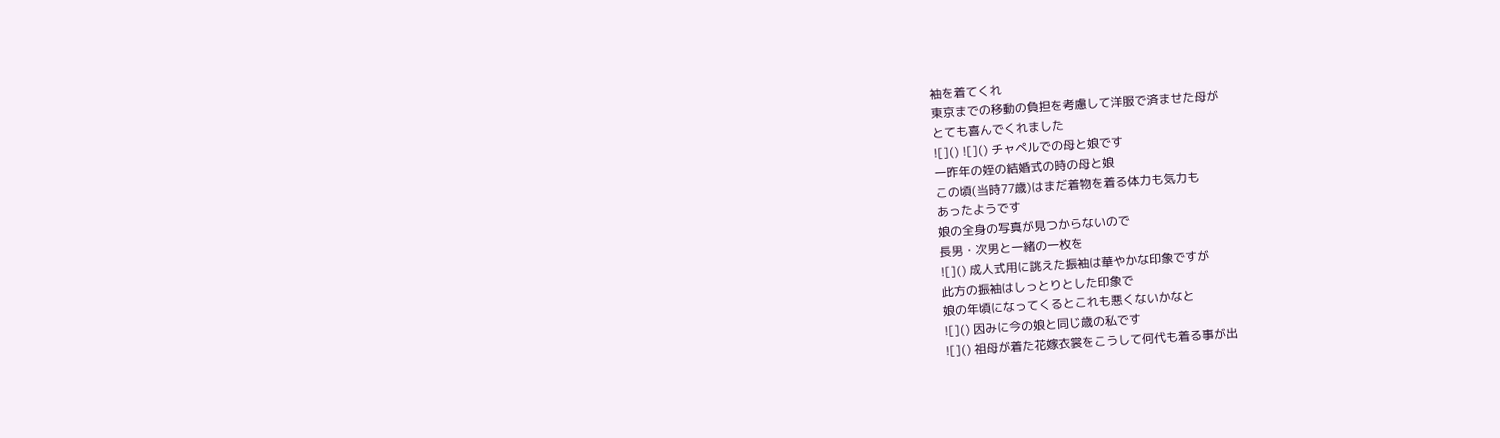袖を着てくれ
東京までの移動の負担を考慮して洋服で済ませた母が
とても喜んでくれました
![]() ![]() チャペルでの母と娘です
一昨年の姪の結婚式の時の母と娘
この頃(当時77歳)はまだ着物を着る体力も気力も
あったようです
娘の全身の写真が見つからないので
長男・次男と一緒の一枚を
![]() 成人式用に誂えた振袖は華やかな印象ですが
此方の振袖はしっとりとした印象で
娘の年頃になってくるとこれも悪くないかなと
![]() 因みに今の娘と同じ歳の私です
![]() 祖母が着た花嫁衣裳をこうして何代も着る事が出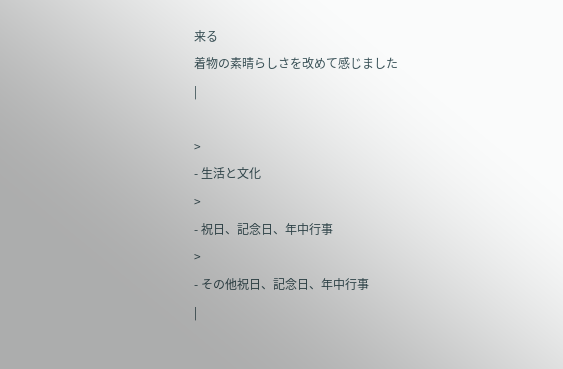来る
着物の素晴らしさを改めて感じました
|

>
- 生活と文化
>
- 祝日、記念日、年中行事
>
- その他祝日、記念日、年中行事
|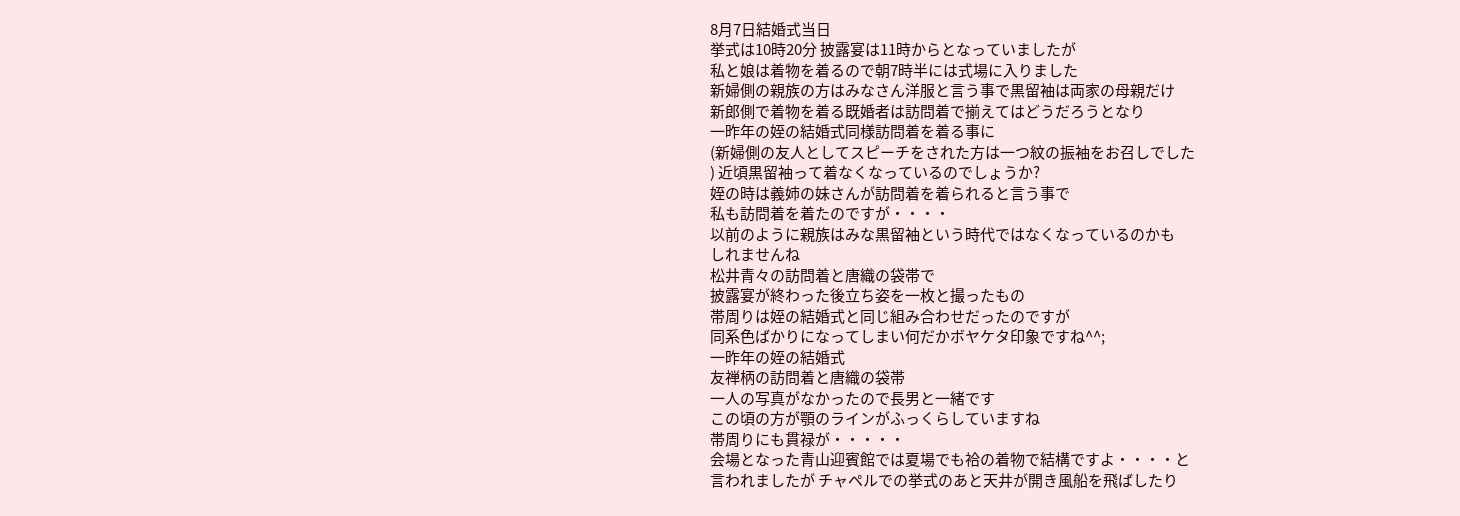8月7日結婚式当日
挙式は10時20分 披露宴は11時からとなっていましたが
私と娘は着物を着るので朝7時半には式場に入りました
新婦側の親族の方はみなさん洋服と言う事で黒留袖は両家の母親だけ
新郎側で着物を着る既婚者は訪問着で揃えてはどうだろうとなり
一昨年の姪の結婚式同様訪問着を着る事に
(新婦側の友人としてスピーチをされた方は一つ紋の振袖をお召しでした
) 近頃黒留袖って着なくなっているのでしょうか?
姪の時は義姉の妹さんが訪問着を着られると言う事で
私も訪問着を着たのですが・・・・
以前のように親族はみな黒留袖という時代ではなくなっているのかも
しれませんね
松井青々の訪問着と唐織の袋帯で
披露宴が終わった後立ち姿を一枚と撮ったもの
帯周りは姪の結婚式と同じ組み合わせだったのですが
同系色ばかりになってしまい何だかボヤケタ印象ですね^^;
一昨年の姪の結婚式
友禅柄の訪問着と唐織の袋帯
一人の写真がなかったので長男と一緒です
この頃の方が顎のラインがふっくらしていますね
帯周りにも貫禄が・・・・・
会場となった青山迎賓館では夏場でも袷の着物で結構ですよ・・・・と
言われましたが チャペルでの挙式のあと天井が開き風船を飛ばしたり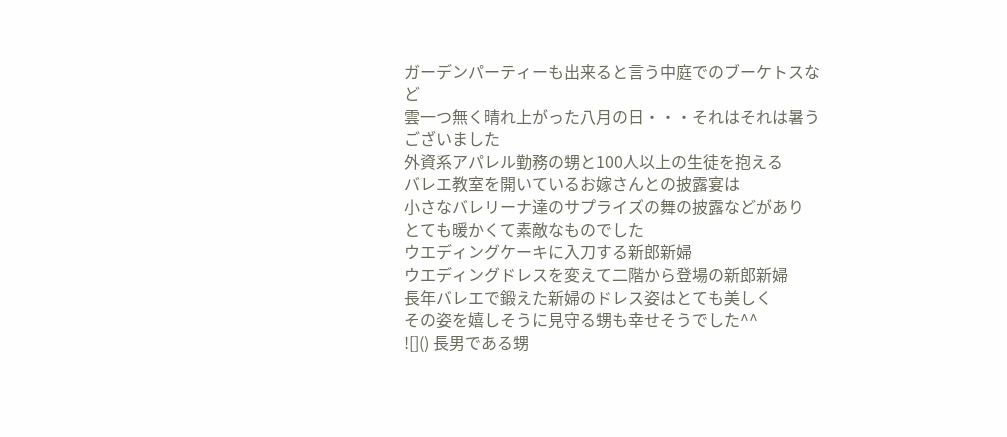ガーデンパーティーも出来ると言う中庭でのブーケトスなど
雲一つ無く晴れ上がった八月の日・・・それはそれは暑うございました
外資系アパレル勤務の甥と100人以上の生徒を抱える
バレエ教室を開いているお嫁さんとの披露宴は
小さなバレリーナ達のサプライズの舞の披露などがあり
とても暖かくて素敵なものでした
ウエディングケーキに入刀する新郎新婦
ウエディングドレスを変えて二階から登場の新郎新婦
長年バレエで鍛えた新婦のドレス姿はとても美しく
その姿を嬉しそうに見守る甥も幸せそうでした^^
![]() 長男である甥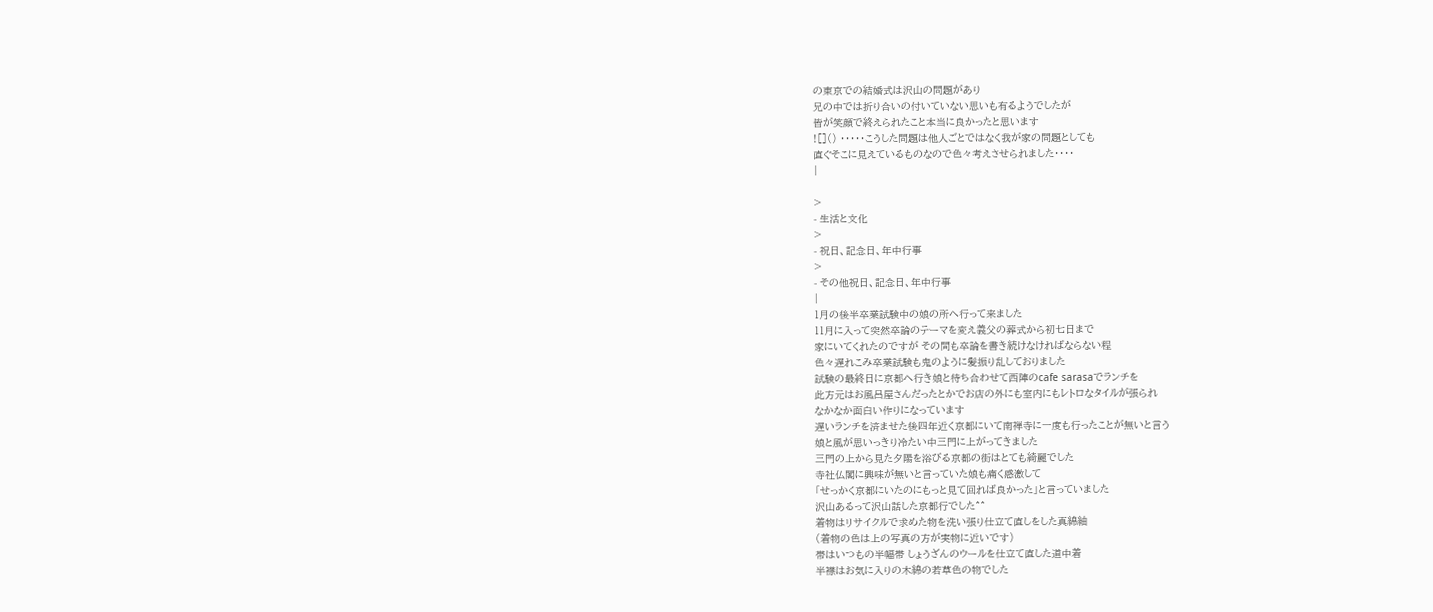の東京での結婚式は沢山の問題があり
兄の中では折り合いの付いていない思いも有るようでしたが
皆が笑顔で終えられたこと本当に良かったと思います
![]() ・・・・・こうした問題は他人ごとではなく我が家の問題としても
直ぐそこに見えているものなので色々考えさせられました・・・・
|

>
- 生活と文化
>
- 祝日、記念日、年中行事
>
- その他祝日、記念日、年中行事
|
1月の後半卒業試験中の娘の所へ行って来ました
11月に入って突然卒論のテーマを変え義父の葬式から初七日まで
家にいてくれたのですが その間も卒論を書き続けなければならない程
色々遅れこみ卒業試験も鬼のように髪振り乱しておりました
試験の最終日に京都へ行き娘と待ち合わせて西陣のcafe sarasaでランチを
此方元はお風呂屋さんだったとかでお店の外にも室内にもレトロなタイルが張られ
なかなか面白い作りになっています
遅いランチを済ませた後四年近く京都にいて南禅寺に一度も行ったことが無いと言う
娘と風が思いっきり冷たい中三門に上がってきました
三門の上から見た夕陽を浴びる京都の街はとても綺麗でした
寺社仏閣に興味が無いと言っていた娘も痛く感激して
「せっかく京都にいたのにもっと見て回れば良かった」と言っていました
沢山あるって沢山話した京都行でした^^
着物はリサイクルで求めた物を洗い張り仕立て直しをした真綿紬
(着物の色は上の写真の方が実物に近いです)
帯はいつもの半幅帯 しょうざんのウールを仕立て直した道中着
半襟はお気に入りの木綿の若草色の物でした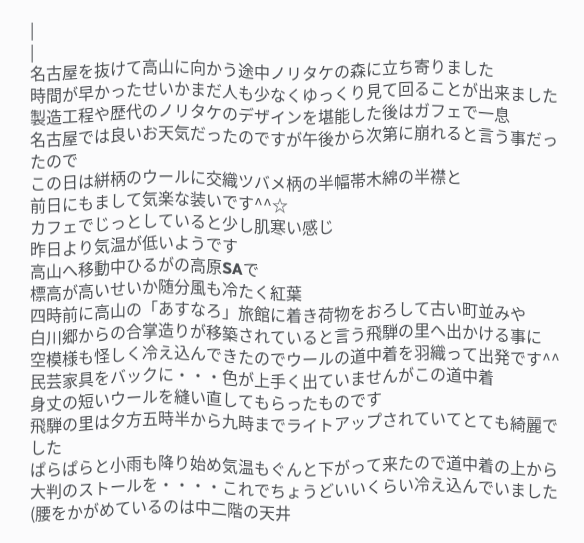|
|
名古屋を抜けて高山に向かう途中ノリタケの森に立ち寄りました
時間が早かったせいかまだ人も少なくゆっくり見て回ることが出来ました
製造工程や歴代のノリタケのデザインを堪能した後はガフェで一息
名古屋では良いお天気だったのですが午後から次第に崩れると言う事だったので
この日は絣柄のウールに交織ツバメ柄の半幅帯木綿の半襟と
前日にもまして気楽な装いです^^☆
カフェでじっとしていると少し肌寒い感じ
昨日より気温が低いようです
高山へ移動中ひるがの高原SAで
標高が高いせいか随分風も冷たく紅葉
四時前に高山の「あすなろ」旅館に着き荷物をおろして古い町並みや
白川郷からの合掌造りが移築されていると言う飛騨の里へ出かける事に
空模様も怪しく冷え込んできたのでウールの道中着を羽織って出発です^^
民芸家具をバックに・・・色が上手く出ていませんがこの道中着
身丈の短いウールを縫い直してもらったものです
飛騨の里は夕方五時半から九時までライトアップされていてとても綺麗でした
ぱらぱらと小雨も降り始め気温もぐんと下がって来たので道中着の上から
大判のストールを・・・・これでちょうどいいくらい冷え込んでいました
(腰をかがめているのは中二階の天井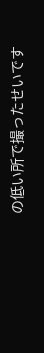の低い所で撮ったせいです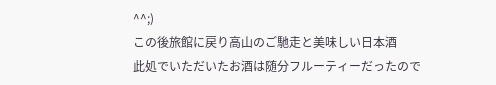^^;)
この後旅館に戻り高山のご馳走と美味しい日本酒
此処でいただいたお酒は随分フルーティーだったので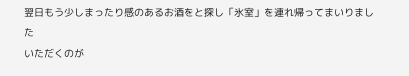翌日もう少しまったり感のあるお酒をと探し「氷室」を連れ帰ってまいりました
いただくのが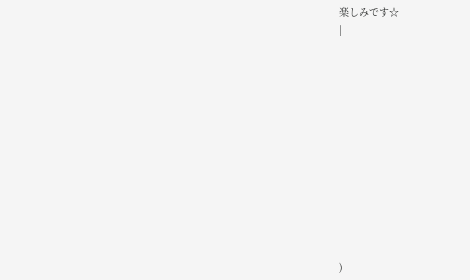楽しみです☆
|













)